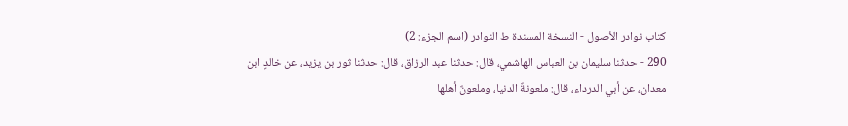كتاب نوادر الأصول - النسخة المسندة ط النوادر (اسم الجزء: 2)
290 - حدثنا سليمان بن العباس الهاشمي، قال: حدثنا عبد الرزاق، قال: حدثنا ثور بن يزيد، عن خالدٍ ابن معدان، عن أبي الدرداء، قال: ملعونةٌ الدنيا، وملعونٌ أهلها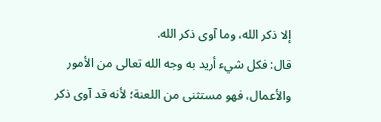إلا ذكر الله، وما آوى ذكر الله.
قال: فكل شيء أريد به وجه الله تعالى من الأمور والأعمال، فهو مستثنى من اللعنة؛ لأنه قد آوى ذكر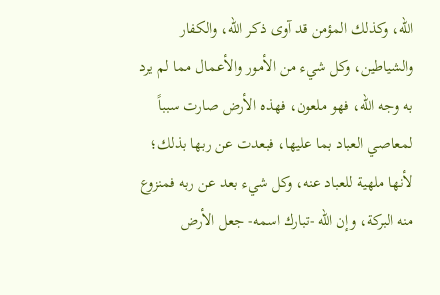الله، وكذلك المؤمن قد آوى ذكر الله، والكفار والشياطين، وكل شيء من الأمور والأعمال مما لم يرد به وجه الله، فهو ملعون، فهذه الأرض صارت سبباً لمعاصي العباد بما عليها، فبعدت عن ربها بذلك؛ لأنها ملهية للعباد عنه، وكل شيء بعد عن ربه فمنزوع منه البركة، وإن الله -تبارك اسمه- جعل الأرض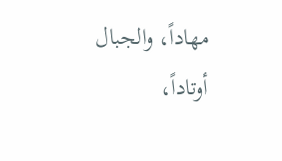مهاداً، والجبال أوتاداً،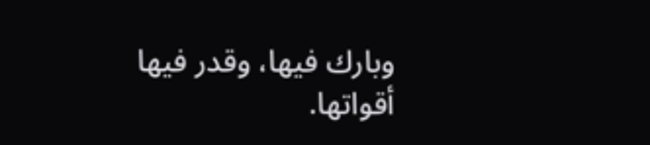وبارك فيها، وقدر فيها أقواتها.